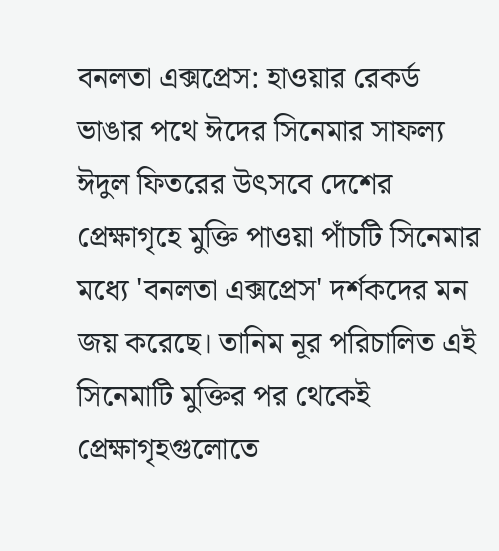বনলতা এক্সপ্রেস: হাওয়ার রেকর্ড ভাঙার পথে ঈদের সিনেমার সাফল্য
ঈদুল ফিতরের উৎসবে দেশের প্রেক্ষাগৃহে মুক্তি পাওয়া পাঁচটি সিনেমার মধ্যে 'বনলতা এক্সপ্রেস' দর্শকদের মন জয় করেছে। তানিম নূর পরিচালিত এই সিনেমাটি মুক্তির পর থেকেই প্রেক্ষাগৃহগুলোতে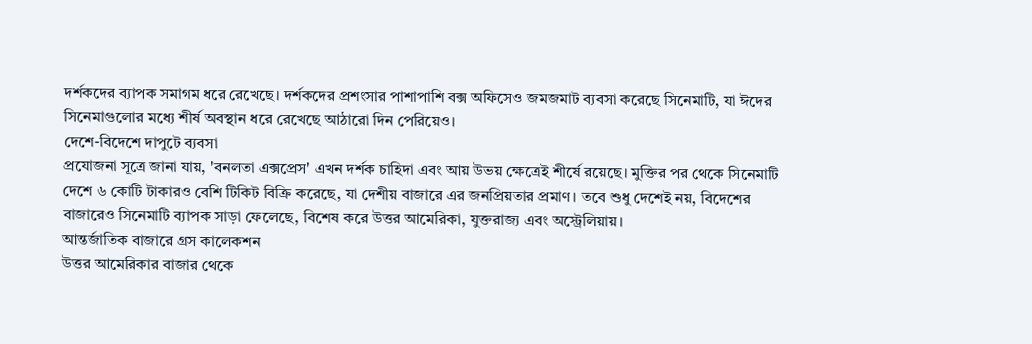দর্শকদের ব্যাপক সমাগম ধরে রেখেছে। দর্শকদের প্রশংসার পাশাপাশি বক্স অফিসেও জমজমাট ব্যবসা করেছে সিনেমাটি, যা ঈদের সিনেমাগুলোর মধ্যে শীর্ষ অবস্থান ধরে রেখেছে আঠারো দিন পেরিয়েও।
দেশে-বিদেশে দাপুটে ব্যবসা
প্রযোজনা সূত্রে জানা যায়, 'বনলতা এক্সপ্রেস' এখন দর্শক চাহিদা এবং আয় উভয় ক্ষেত্রেই শীর্ষে রয়েছে। মুক্তির পর থেকে সিনেমাটি দেশে ৬ কোটি টাকারও বেশি টিকিট বিক্রি করেছে, যা দেশীয় বাজারে এর জনপ্রিয়তার প্রমাণ। তবে শুধু দেশেই নয়, বিদেশের বাজারেও সিনেমাটি ব্যাপক সাড়া ফেলেছে, বিশেষ করে উত্তর আমেরিকা, যুক্তরাজ্য এবং অস্ট্রেলিয়ায়।
আন্তর্জাতিক বাজারে গ্রস কালেকশন
উত্তর আমেরিকার বাজার থেকে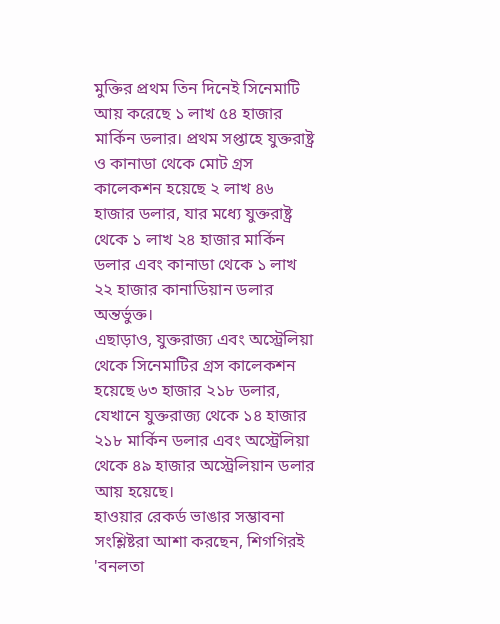মুক্তির প্রথম তিন দিনেই সিনেমাটি আয় করেছে ১ লাখ ৫৪ হাজার মার্কিন ডলার। প্রথম সপ্তাহে যুক্তরাষ্ট্র ও কানাডা থেকে মোট গ্রস কালেকশন হয়েছে ২ লাখ ৪৬ হাজার ডলার, যার মধ্যে যুক্তরাষ্ট্র থেকে ১ লাখ ২৪ হাজার মার্কিন ডলার এবং কানাডা থেকে ১ লাখ ২২ হাজার কানাডিয়ান ডলার অন্তর্ভুক্ত।
এছাড়াও, যুক্তরাজ্য এবং অস্ট্রেলিয়া থেকে সিনেমাটির গ্রস কালেকশন হয়েছে ৬৩ হাজার ২১৮ ডলার, যেখানে যুক্তরাজ্য থেকে ১৪ হাজার ২১৮ মার্কিন ডলার এবং অস্ট্রেলিয়া থেকে ৪৯ হাজার অস্ট্রেলিয়ান ডলার আয় হয়েছে।
হাওয়ার রেকর্ড ভাঙার সম্ভাবনা
সংশ্লিষ্টরা আশা করছেন, শিগগিরই 'বনলতা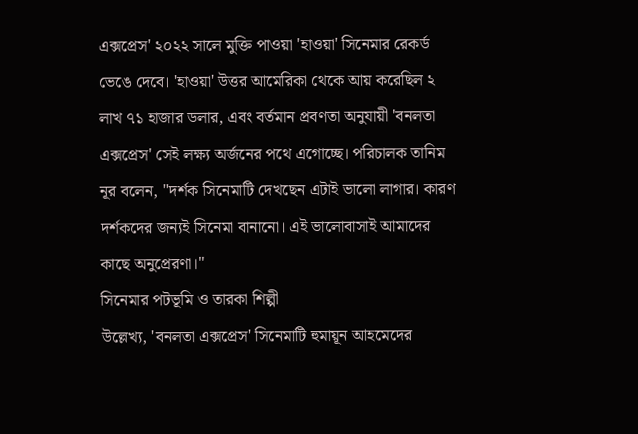এক্সপ্রেস' ২০২২ সালে মুক্তি পাওয়া 'হাওয়া' সিনেমার রেকর্ড ভেঙে দেবে। 'হাওয়া' উত্তর আমেরিকা থেকে আয় করেছিল ২ লাখ ৭১ হাজার ডলার, এবং বর্তমান প্রবণতা অনুযায়ী 'বনলতা এক্সপ্রেস' সেই লক্ষ্য অর্জনের পথে এগোচ্ছে। পরিচালক তানিম নূর বলেন, "দর্শক সিনেমাটি দেখছেন এটাই ভালো লাগার। কারণ দর্শকদের জন্যই সিনেমা বানানো। এই ভালোবাসাই আমাদের কাছে অনুপ্রেরণা।"
সিনেমার পটভূমি ও তারকা শিল্পী
উল্লেখ্য, 'বনলতা এক্সপ্রেস' সিনেমাটি হুমায়ূন আহমেদের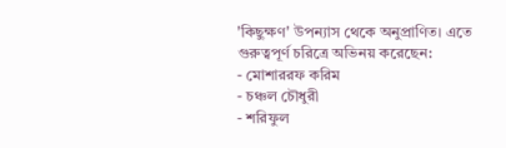'কিছুক্ষণ' উপন্যাস থেকে অনুপ্রাণিত। এতে গুরুত্বপূর্ণ চরিত্রে অভিনয় করেছেন:
- মোশাররফ করিম
- চঞ্চল চৌধুরী
- শরিফুল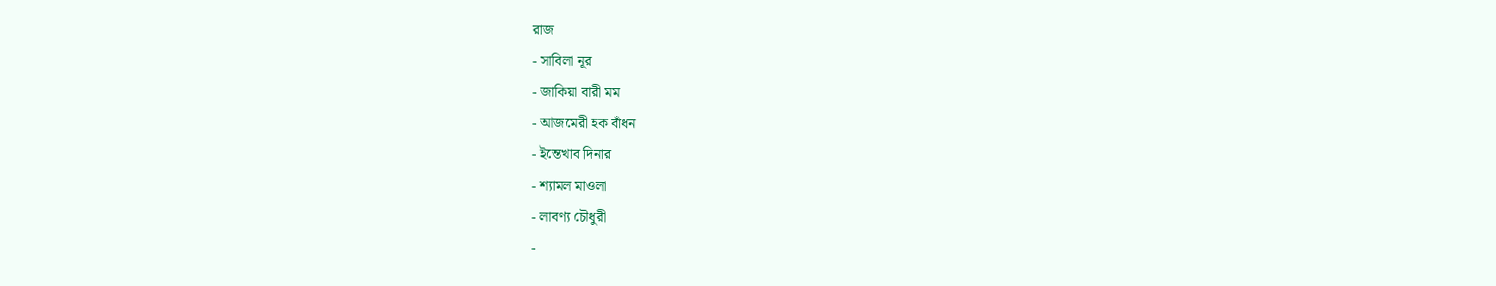রাজ
- সাবিলা নূর
- জাকিয়া বারী মম
- আজমেরী হক বাঁধন
- ইন্তেখাব দিনার
- শ্যামল মাওলা
- লাবণ্য চৌধুরী
-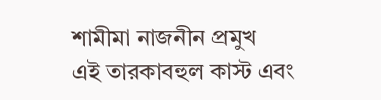শামীমা নাজনীন প্রমুখ
এই তারকাবহুল কাস্ট এবং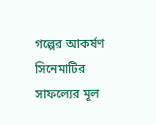গল্পের আকর্ষণ সিনেমাটির সাফল্যের মূল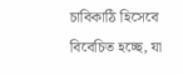চাবিকাঠি হিসেবে বিবেচিত হচ্ছে, যা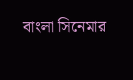বাংলা সিনেমার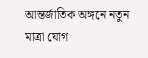আন্তর্জাতিক অঙ্গনে নতুন মাত্রা যোগ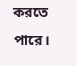করতে পারে।